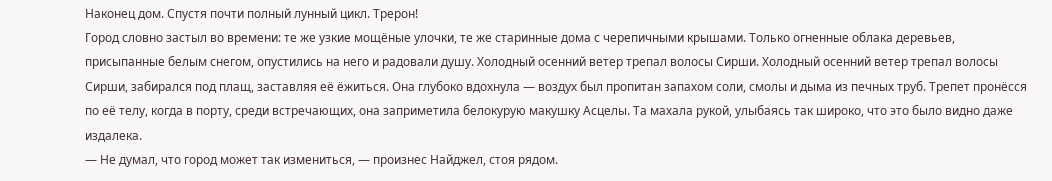Наконец дом. Спустя почти полный лунный цикл. Трерон!
Город словно застыл во времени: те же узкие мощёные улочки, те же старинные дома с черепичными крышами. Только огненные облака деревьев, присыпанные белым снегом, опустились на него и радовали душу. Холодный осенний ветер трепал волосы Сирши. Холодный осенний ветер трепал волосы Сирши, забирался под плащ, заставляя её ёжиться. Она глубоко вдохнула — воздух был пропитан запахом соли, смолы и дыма из печных труб. Трепет пронёсся по её телу, когда в порту, среди встречающих, она заприметила белокурую макушку Асцелы. Та махала рукой, улыбаясь так широко, что это было видно даже издалека.
— Не думал, что город может так измениться, — произнес Найджел, стоя рядом.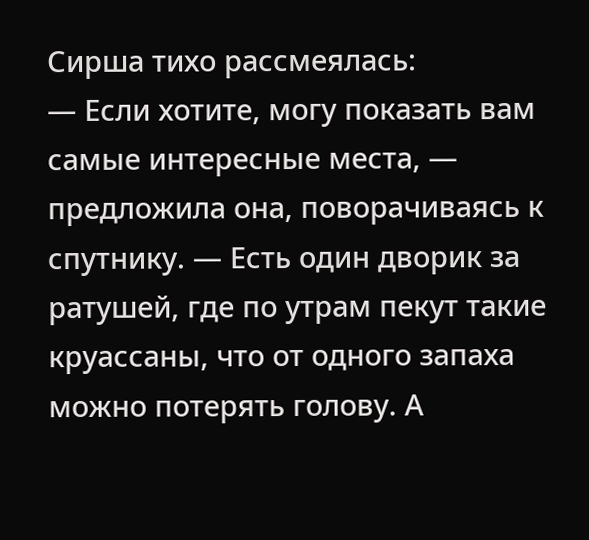Сирша тихо рассмеялась:
— Если хотите, могу показать вам самые интересные места, — предложила она, поворачиваясь к спутнику. — Есть один дворик за ратушей, где по утрам пекут такие круассаны, что от одного запаха можно потерять голову. А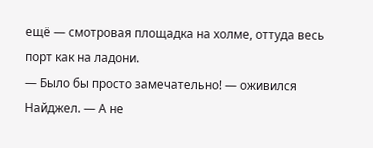ещё — смотровая площадка на холме, оттуда весь порт как на ладони.
— Было бы просто замечательно! — оживился Найджел. — А не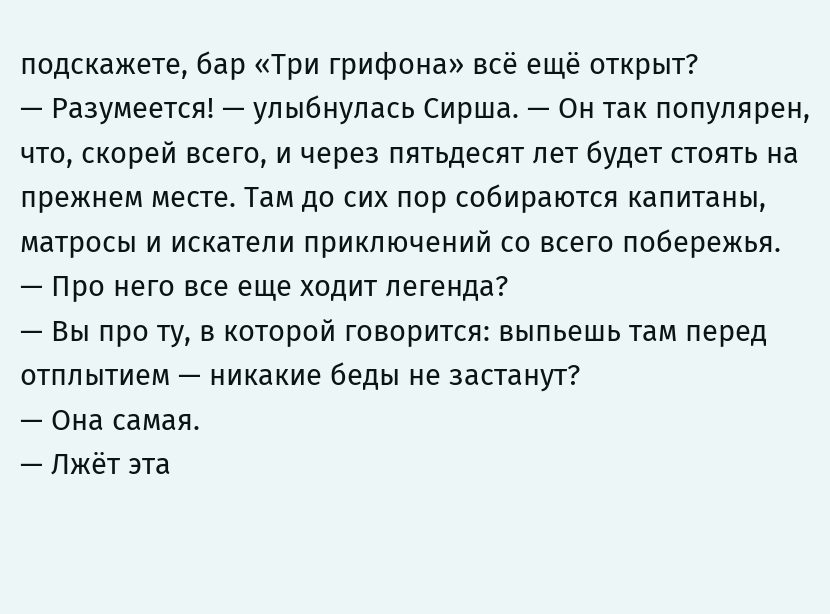подскажете, бар «Три грифона» всё ещё открыт?
— Разумеется! — улыбнулась Сирша. — Он так популярен, что, скорей всего, и через пятьдесят лет будет стоять на прежнем месте. Там до сих пор собираются капитаны, матросы и искатели приключений со всего побережья.
— Про него все еще ходит легенда?
— Вы про ту, в которой говорится: выпьешь там перед отплытием — никакие беды не застанут?
— Она самая.
— Лжёт эта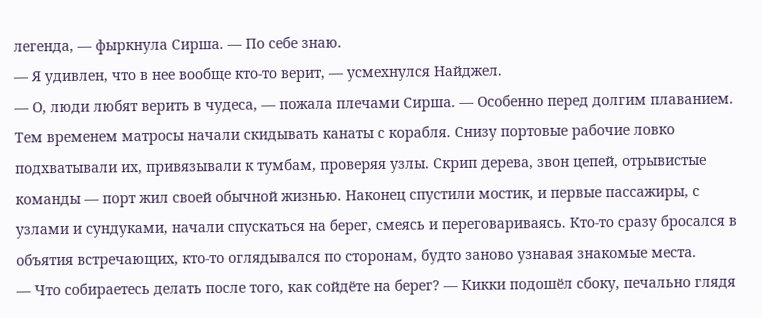легенда, — фыркнула Сирша. — По себе знаю.
— Я удивлен, что в нее вообще кто-то верит, — усмехнулся Найджел.
— О, люди любят верить в чудеса, — пожала плечами Сирша. — Особенно перед долгим плаванием.
Тем временем матросы начали скидывать канаты с корабля. Снизу портовые рабочие ловко подхватывали их, привязывали к тумбам, проверяя узлы. Скрип дерева, звон цепей, отрывистые команды — порт жил своей обычной жизнью. Наконец спустили мостик, и первые пассажиры, с узлами и сундуками, начали спускаться на берег, смеясь и переговариваясь. Кто‑то сразу бросался в объятия встречающих, кто‑то оглядывался по сторонам, будто заново узнавая знакомые места.
— Что собираетесь делать после того, как сойдёте на берег? — Кикки подошёл сбоку, печально глядя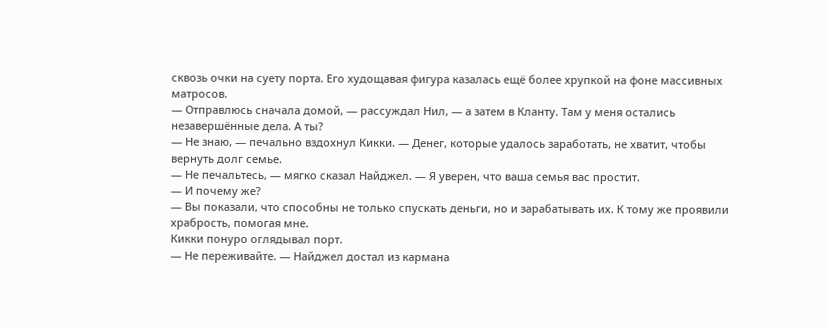сквозь очки на суету порта. Его худощавая фигура казалась ещё более хрупкой на фоне массивных матросов.
— Отправлюсь сначала домой, — рассуждал Нил, — а затем в Кланту. Там у меня остались незавершённые дела. А ты?
— Не знаю, — печально вздохнул Кикки. — Денег, которые удалось заработать, не хватит, чтобы вернуть долг семье.
— Не печальтесь, — мягко сказал Найджел. — Я уверен, что ваша семья вас простит.
— И почему же?
— Вы показали, что способны не только спускать деньги, но и зарабатывать их. К тому же проявили храбрость, помогая мне.
Кикки понуро оглядывал порт.
— Не переживайте. — Найджел достал из кармана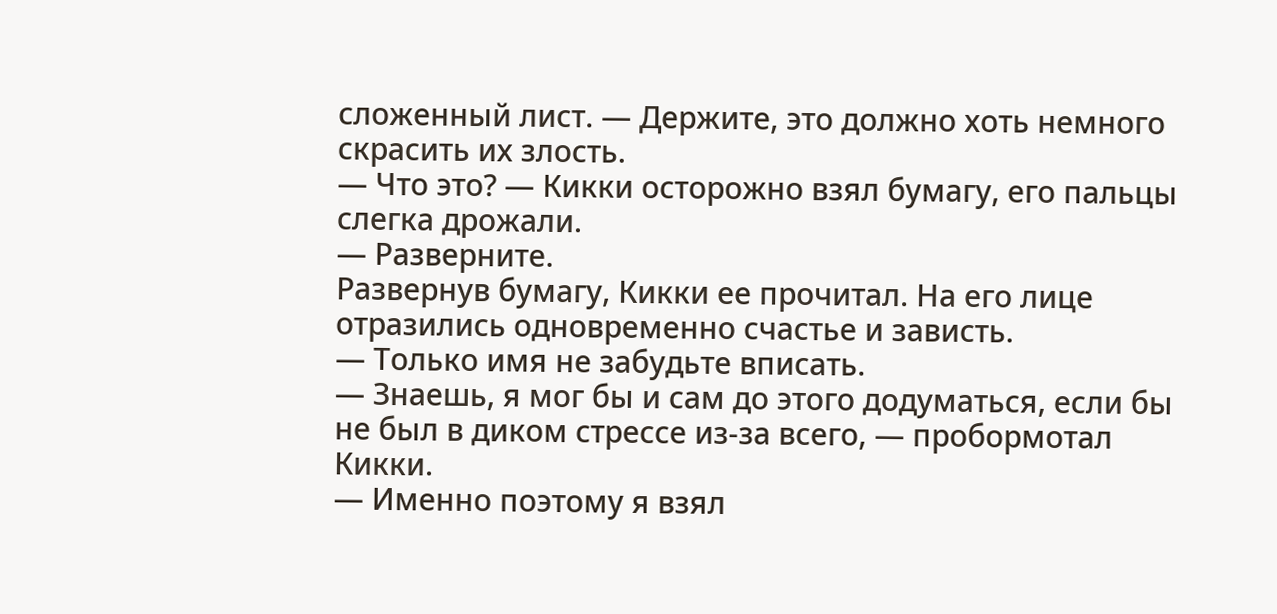сложенный лист. — Держите, это должно хоть немного скрасить их злость.
— Что это? — Кикки осторожно взял бумагу, его пальцы слегка дрожали.
— Разверните.
Развернув бумагу, Кикки ее прочитал. На его лице отразились одновременно счастье и зависть.
— Только имя не забудьте вписать.
— Знаешь, я мог бы и сам до этого додуматься, если бы не был в диком стрессе из-за всего, — пробормотал Кикки.
— Именно поэтому я взял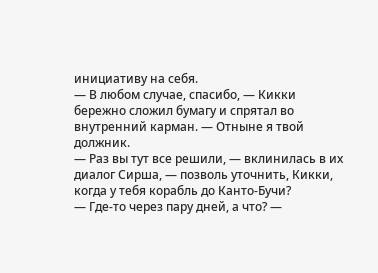инициативу на себя.
— В любом случае, спасибо, — Кикки бережно сложил бумагу и спрятал во внутренний карман. — Отныне я твой должник.
— Раз вы тут все решили, — вклинилась в их диалог Сирша, — позволь уточнить, Кикки, когда у тебя корабль до Канто-Бучи?
— Где‑то через пару дней, а что? —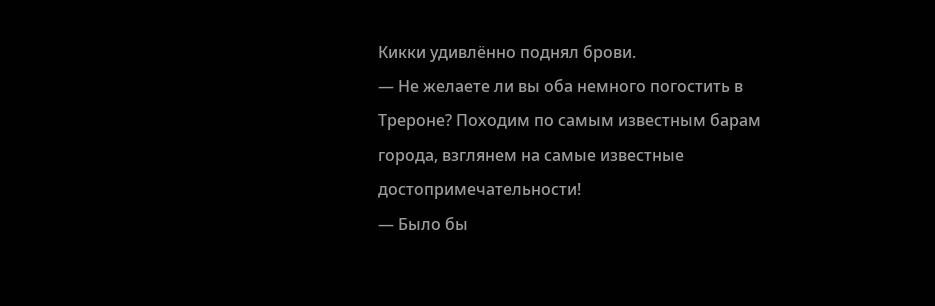Кикки удивлённо поднял брови.
— Не желаете ли вы оба немного погостить в Трероне? Походим по самым известным барам города, взглянем на самые известные достопримечательности!
— Было бы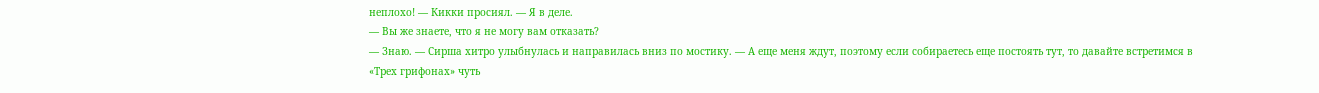неплохо! — Кикки просиял. — Я в деле.
— Вы же знаете, что я не могу вам отказать?
— Знаю. — Сирша хитро улыбнулась и направилась вниз по мостику. — А еще меня ждут, поэтому если собираетесь еще постоять тут, то давайте встретимся в «Трех грифонах» чуть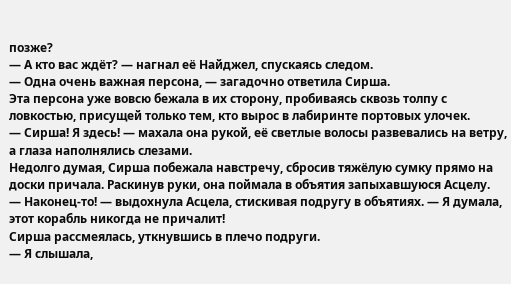позже?
— А кто вас ждёт? — нагнал её Найджел, спускаясь следом.
— Одна очень важная персона, — загадочно ответила Сирша.
Эта персона уже вовсю бежала в их сторону, пробиваясь сквозь толпу с ловкостью, присущей только тем, кто вырос в лабиринте портовых улочек.
— Сирша! Я здесь! — махала она рукой, её светлые волосы развевались на ветру, а глаза наполнялись слезами.
Недолго думая, Сирша побежала навстречу, сбросив тяжёлую сумку прямо на доски причала. Раскинув руки, она поймала в объятия запыхавшуюся Асцелу.
— Наконец‑то! — выдохнула Асцела, стискивая подругу в объятиях. — Я думала, этот корабль никогда не причалит!
Сирша рассмеялась, уткнувшись в плечо подруги.
— Я слышала,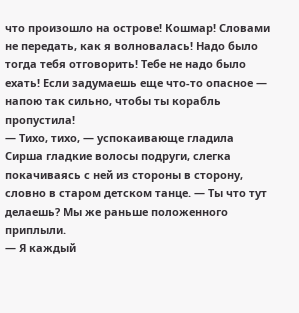что произошло на острове! Кошмар! Словами не передать, как я волновалась! Надо было тогда тебя отговорить! Тебе не надо было ехать! Если задумаешь еще что-то опасное — напою так сильно, чтобы ты корабль пропустила!
— Тихо, тихо, — успокаивающе гладила Сирша гладкие волосы подруги, слегка покачиваясь с ней из стороны в сторону, словно в старом детском танце. — Ты что тут делаешь? Мы же раньше положенного приплыли.
— Я каждый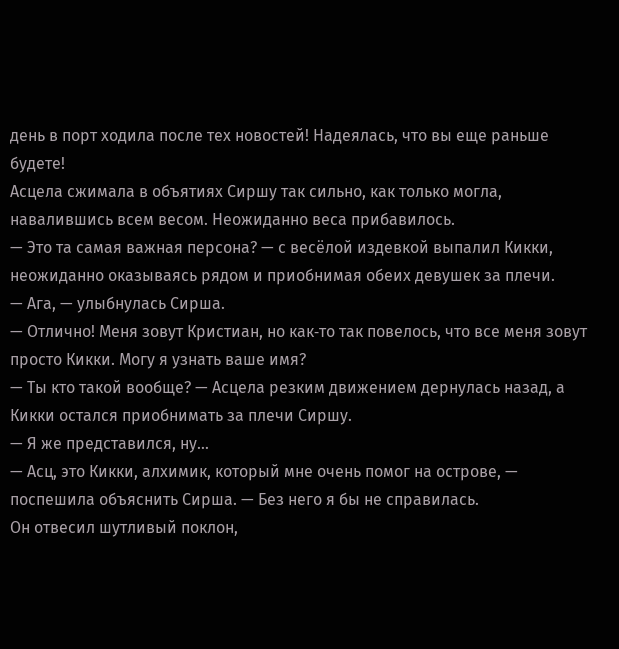день в порт ходила после тех новостей! Надеялась, что вы еще раньше будете!
Асцела сжимала в объятиях Сиршу так сильно, как только могла, навалившись всем весом. Неожиданно веса прибавилось.
— Это та самая важная персона? — с весёлой издевкой выпалил Кикки, неожиданно оказываясь рядом и приобнимая обеих девушек за плечи.
— Ага, — улыбнулась Сирша.
— Отлично! Меня зовут Кристиан, но как‑то так повелось, что все меня зовут просто Кикки. Могу я узнать ваше имя?
— Ты кто такой вообще? — Асцела резким движением дернулась назад, а Кикки остался приобнимать за плечи Сиршу.
— Я же представился, ну…
— Асц, это Кикки, алхимик, который мне очень помог на острове, — поспешила объяснить Сирша. — Без него я бы не справилась.
Он отвесил шутливый поклон,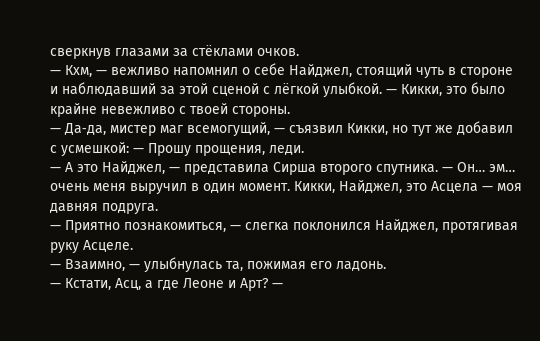сверкнув глазами за стёклами очков.
— Кхм, — вежливо напомнил о себе Найджел, стоящий чуть в стороне и наблюдавший за этой сценой с лёгкой улыбкой. — Кикки, это было крайне невежливо с твоей стороны.
— Да‑да, мистер маг всемогущий, — съязвил Кикки, но тут же добавил с усмешкой: — Прошу прощения, леди.
— А это Найджел, — представила Сирша второго спутника. — Он… эм… очень меня выручил в один момент. Кикки, Найджел, это Асцела — моя давняя подруга.
— Приятно познакомиться, — слегка поклонился Найджел, протягивая руку Асцеле.
— Взаимно, — улыбнулась та, пожимая его ладонь.
— Кстати, Асц, а где Леоне и Арт? —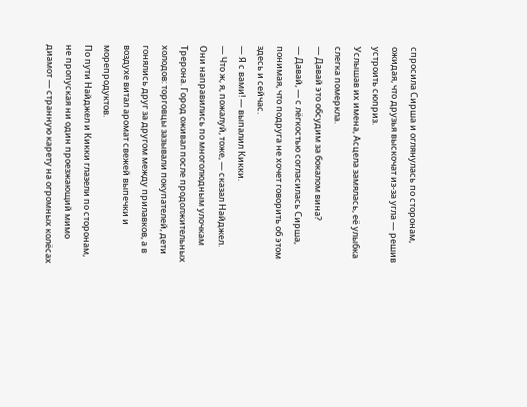спросила Сирша и оглянулась по сторонам, ожидая, что друзья выскочат из‑за угла — решив устроить сюприз.
Услышав их имена, Асцела замялась, её улыбка слегка померкла.
— Давай это обсудим за бокалом вина?
— Давай, — с лёгкостью согласилась Сирша, понимая, что подруга не хочет говорить об этом здесь и сейчас.
— Я с вами! — выпалил Кикки.
— Что ж, я, пожалуй, тоже, — сказал Найджел.
Они направились по многолюдным улочкам Трерона. Город оживал после продолжительных холодов: торговцы зазывали покупателей, дети гонялись друг за другом между прилавков, а в воздухе витал аромат свежей выпечки и морепродуктов.
По пути Найджел и Кикки глазели по сторонам, не пропуская ни один проезжающий мимо диамот — странную карету на огромных колёсах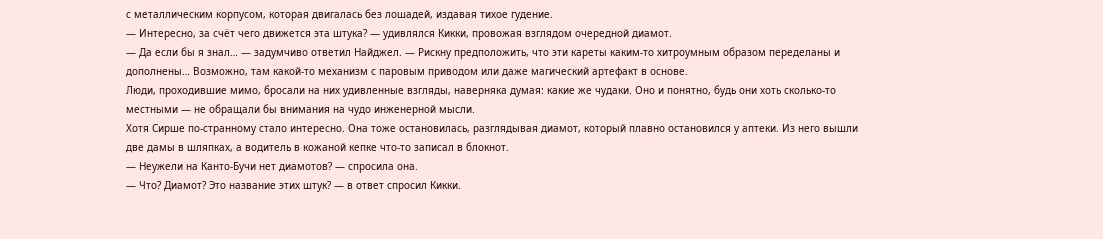с металлическим корпусом, которая двигалась без лошадей, издавая тихое гудение.
— Интересно, за счёт чего движется эта штука? — удивлялся Кикки, провожая взглядом очередной диамот.
— Да если бы я знал… — задумчиво ответил Найджел. — Рискну предположить, что эти кареты каким‑то хитроумным образом переделаны и дополнены… Возможно, там какой‑то механизм с паровым приводом или даже магический артефакт в основе.
Люди, проходившие мимо, бросали на них удивленные взгляды, наверняка думая: какие же чудаки. Оно и понятно, будь они хоть сколько-то местными — не обращали бы внимания на чудо инженерной мысли.
Хотя Сирше по‑странному стало интересно. Она тоже остановилась, разглядывая диамот, который плавно остановился у аптеки. Из него вышли две дамы в шляпках, а водитель в кожаной кепке что‑то записал в блокнот.
— Неужели на Канто-Бучи нет диамотов? — спросила она.
— Что? Диамот? Это название этих штук? — в ответ спросил Кикки.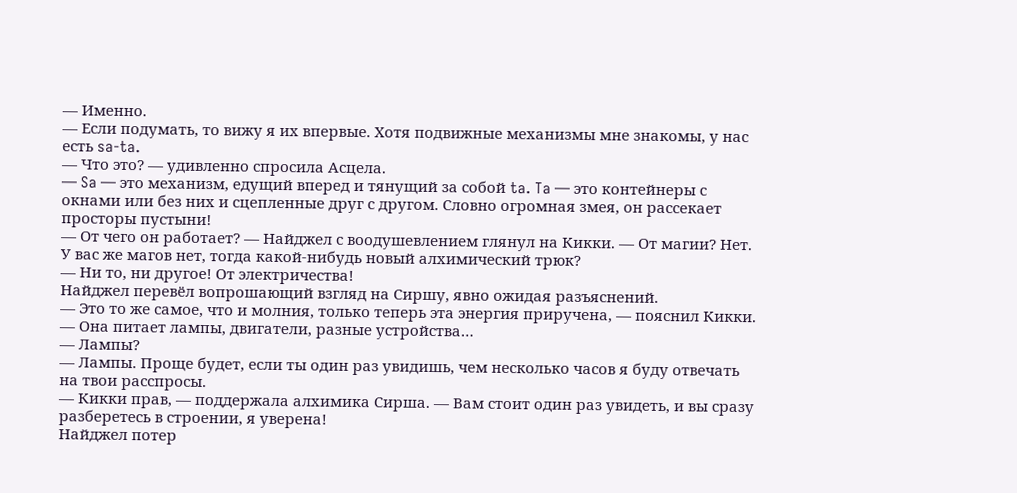— Именно.
— Если подумать, то вижу я их впервые. Хотя подвижные механизмы мне знакомы, у нас есть sa-ta.
— Что это? — удивленно спросила Асцела.
— Sa — это механизм, едущий вперед и тянущий за собой ta. Ta — это контейнеры с окнами или без них и сцепленные друг с другом. Словно огромная змея, он рассекает просторы пустыни!
— От чего он работает? — Найджел с воодушевлением глянул на Кикки. — От магии? Нет. У вас же магов нет, тогда какой-нибудь новый алхимический трюк?
— Ни то, ни другое! От электричества!
Найджел перевёл вопрошающий взгляд на Сиршу, явно ожидая разъяснений.
— Это то же самое, что и молния, только теперь эта энергия приручена, — пояснил Кикки. — Она питает лампы, двигатели, разные устройства…
— Лампы?
— Лампы. Проще будет, если ты один раз увидишь, чем несколько часов я буду отвечать на твои расспросы.
— Кикки прав, — поддержала алхимика Сирша. — Вам стоит один раз увидеть, и вы сразу разберетесь в строении, я уверена!
Найджел потер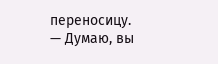переносицу.
— Думаю, вы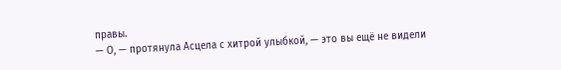правы.
— О, — протянула Асцела с хитрой улыбкой, — это вы ещё не видели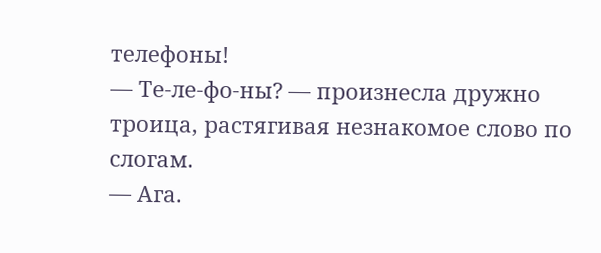телефоны!
— Те‑ле‑фо‑ны? — произнесла дружно троица, растягивая незнакомое слово по слогам.
— Ага.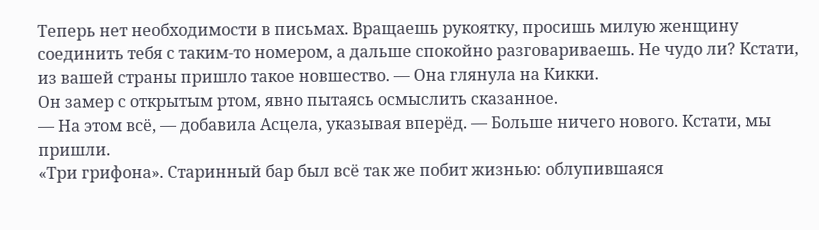Теперь нет необходимости в письмах. Вращаешь рукоятку, просишь милую женщину соединить тебя с таким-то номером, а дальше спокойно разговариваешь. Не чудо ли? Кстати, из вашей страны пришло такое новшество. — Она глянула на Кикки.
Он замер с открытым ртом, явно пытаясь осмыслить сказанное.
— На этом всё, — добавила Асцела, указывая вперёд. — Больше ничего нового. Кстати, мы пришли.
«Три грифона». Старинный бар был всё так же побит жизнью: облупившаяся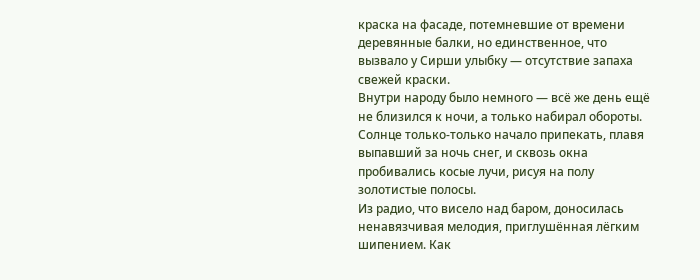краска на фасаде, потемневшие от времени деревянные балки, но единственное, что вызвало у Сирши улыбку — отсутствие запаха свежей краски.
Внутри народу было немного — всё же день ещё не близился к ночи, а только набирал обороты. Солнце только‑только начало припекать, плавя выпавший за ночь снег, и сквозь окна пробивались косые лучи, рисуя на полу золотистые полосы.
Из радио, что висело над баром, доносилась ненавязчивая мелодия, приглушённая лёгким шипением. Как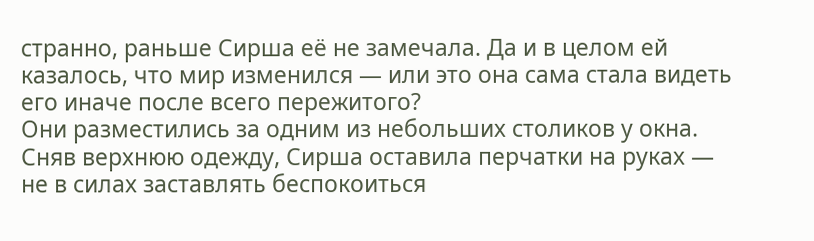странно, раньше Сирша её не замечала. Да и в целом ей казалось, что мир изменился — или это она сама стала видеть его иначе после всего пережитого?
Они разместились за одним из небольших столиков у окна. Сняв верхнюю одежду, Сирша оставила перчатки на руках — не в силах заставлять беспокоиться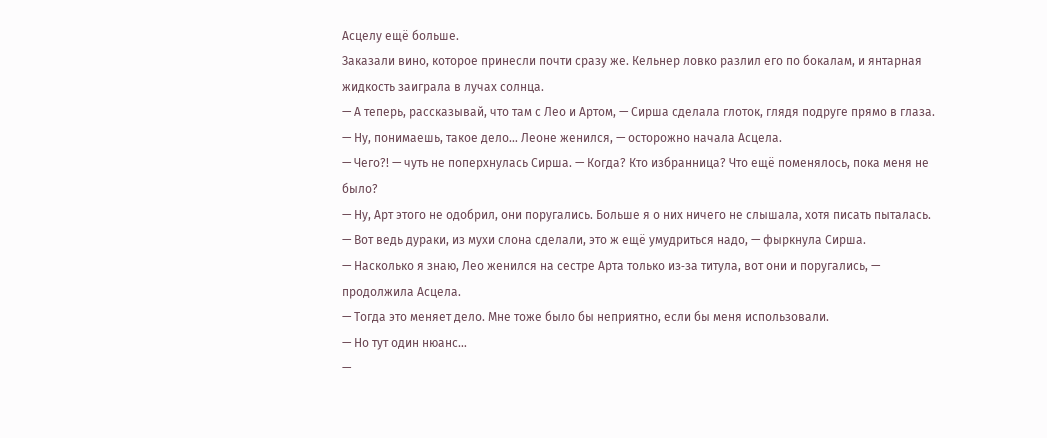Асцелу ещё больше.
Заказали вино, которое принесли почти сразу же. Кельнер ловко разлил его по бокалам, и янтарная жидкость заиграла в лучах солнца.
— А теперь, рассказывай, что там с Лео и Артом, — Сирша сделала глоток, глядя подруге прямо в глаза.
— Ну, понимаешь, такое дело… Леоне женился, — осторожно начала Асцела.
— Чего?! — чуть не поперхнулась Сирша. — Когда? Кто избранница? Что ещё поменялось, пока меня не было?
— Ну, Арт этого не одобрил, они поругались. Больше я о них ничего не слышала, хотя писать пыталась.
— Вот ведь дураки, из мухи слона сделали, это ж ещё умудриться надо, — фыркнула Сирша.
— Насколько я знаю, Лео женился на сестре Арта только из‑за титула, вот они и поругались, — продолжила Асцела.
— Тогда это меняет дело. Мне тоже было бы неприятно, если бы меня использовали.
— Но тут один нюанс…
—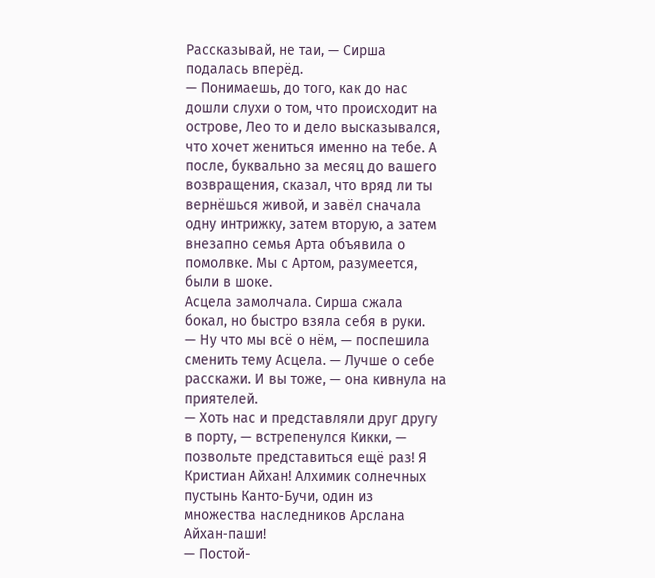Рассказывай, не таи, — Сирша подалась вперёд.
— Понимаешь, до того, как до нас дошли слухи о том, что происходит на острове, Лео то и дело высказывался, что хочет жениться именно на тебе. А после, буквально за месяц до вашего возвращения, сказал, что вряд ли ты вернёшься живой, и завёл сначала одну интрижку, затем вторую, а затем внезапно семья Арта объявила о помолвке. Мы с Артом, разумеется, были в шоке.
Асцела замолчала. Сирша сжала бокал, но быстро взяла себя в руки.
— Ну что мы всё о нём, — поспешила сменить тему Асцела. — Лучше о себе расскажи. И вы тоже, — она кивнула на приятелей.
— Хоть нас и представляли друг другу в порту, — встрепенулся Кикки, — позвольте представиться ещё раз! Я Кристиан Айхан! Алхимик солнечных пустынь Канто‑Бучи, один из множества наследников Арслана Айхан‑паши!
— Постой-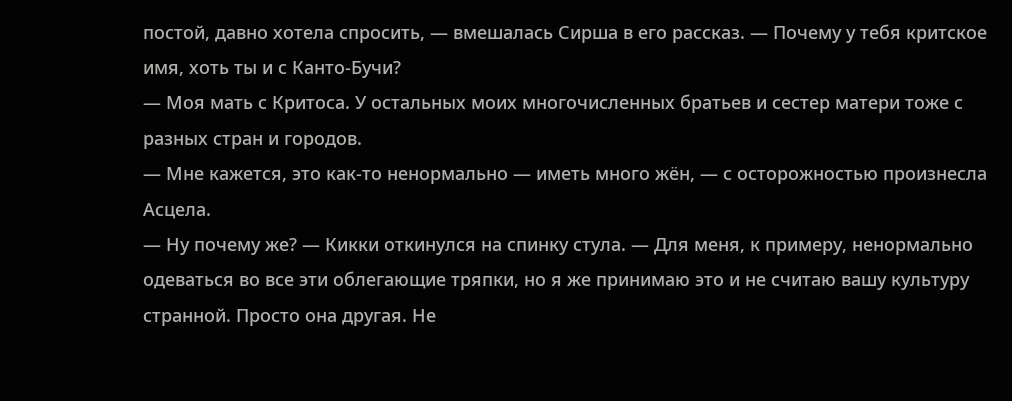постой, давно хотела спросить, — вмешалась Сирша в его рассказ. — Почему у тебя критское имя, хоть ты и с Канто-Бучи?
— Моя мать с Критоса. У остальных моих многочисленных братьев и сестер матери тоже с разных стран и городов.
— Мне кажется, это как‑то ненормально — иметь много жён, — с осторожностью произнесла Асцела.
— Ну почему же? — Кикки откинулся на спинку стула. — Для меня, к примеру, ненормально одеваться во все эти облегающие тряпки, но я же принимаю это и не считаю вашу культуру странной. Просто она другая. Не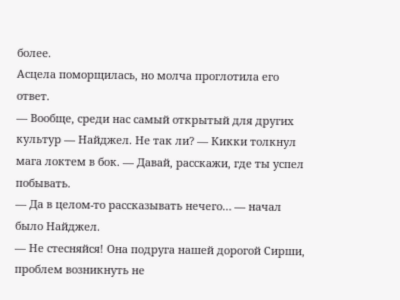более.
Асцела поморщилась, но молча проглотила его ответ.
— Вообще, среди нас самый открытый для других культур — Найджел. Не так ли? — Кикки толкнул мага локтем в бок. — Давай, расскажи, где ты успел побывать.
— Да в целом‑то рассказывать нечего… — начал было Найджел.
— Не стесняйся! Она подруга нашей дорогой Сирши, проблем возникнуть не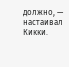должно, — настаивал Кикки.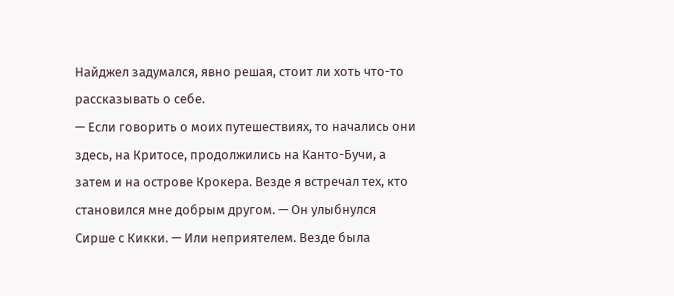Найджел задумался, явно решая, стоит ли хоть что-то рассказывать о себе.
— Если говорить о моих путешествиях, то начались они здесь, на Критосе, продолжились на Канто-Бучи, а затем и на острове Крокера. Везде я встречал тех, кто становился мне добрым другом. — Он улыбнулся Сирше с Кикки. — Или неприятелем. Везде была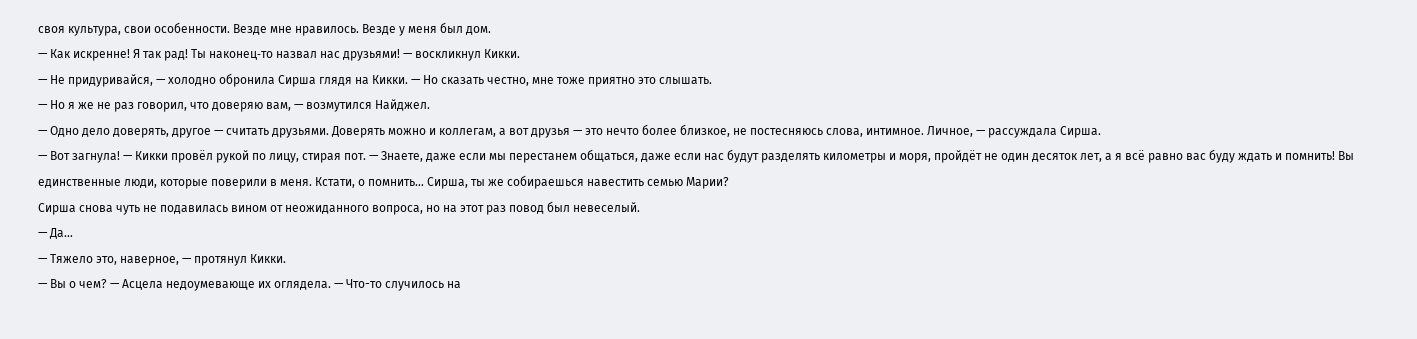своя культура, свои особенности. Везде мне нравилось. Везде у меня был дом.
— Как искренне! Я так рад! Ты наконец‑то назвал нас друзьями! — воскликнул Кикки.
— Не придуривайся, — холодно обронила Сирша глядя на Кикки. — Но сказать честно, мне тоже приятно это слышать.
— Но я же не раз говорил, что доверяю вам, — возмутился Найджел.
— Одно дело доверять, другое — считать друзьями. Доверять можно и коллегам, а вот друзья — это нечто более близкое, не постесняюсь слова, интимное. Личное, — рассуждала Сирша.
— Вот загнула! — Кикки провёл рукой по лицу, стирая пот. — Знаете, даже если мы перестанем общаться, даже если нас будут разделять километры и моря, пройдёт не один десяток лет, а я всё равно вас буду ждать и помнить! Вы единственные люди, которые поверили в меня. Кстати, о помнить… Сирша, ты же собираешься навестить семью Марии?
Сирша снова чуть не подавилась вином от неожиданного вопроса, но на этот раз повод был невеселый.
— Да…
— Тяжело это, наверное, — протянул Кикки.
— Вы о чем? — Асцела недоумевающе их оглядела. — Что-то случилось на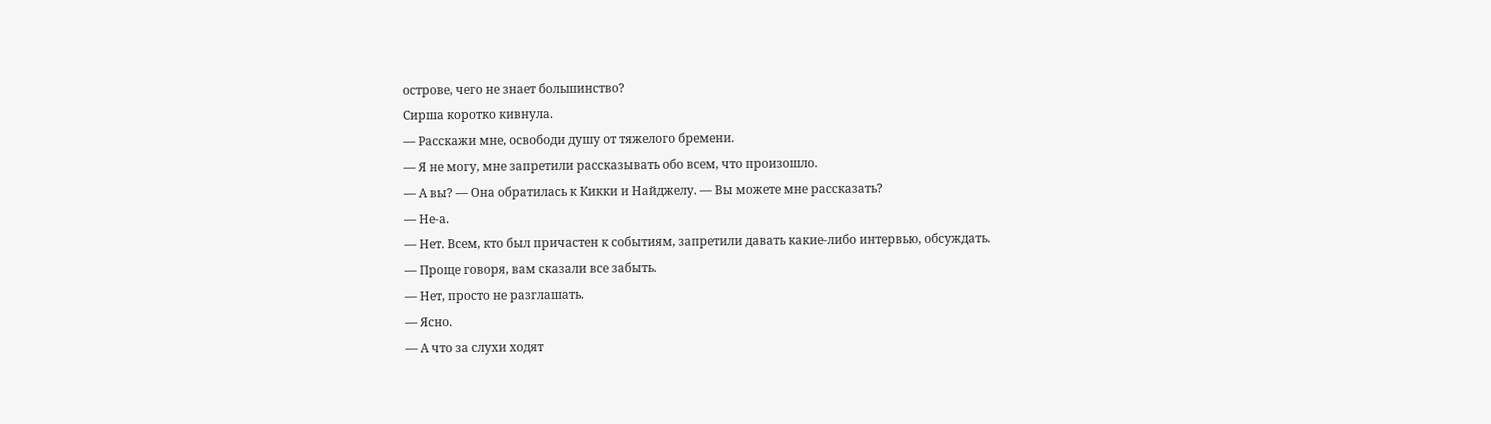острове, чего не знает большинство?
Сирша коротко кивнула.
— Расскажи мне, освободи душу от тяжелого бремени.
— Я не могу, мне запретили рассказывать обо всем, что произошло.
— А вы? — Она обратилась к Кикки и Найджелу. — Вы можете мне рассказать?
— Не-а.
— Нет. Всем, кто был причастен к событиям, запретили давать какие-либо интервью, обсуждать.
— Проще говоря, вам сказали все забыть.
— Нет, просто не разглашать.
— Ясно.
— А что за слухи ходят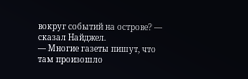вокруг событий на острове? — сказал Найджел.
— Многие газеты пишут, что там произошло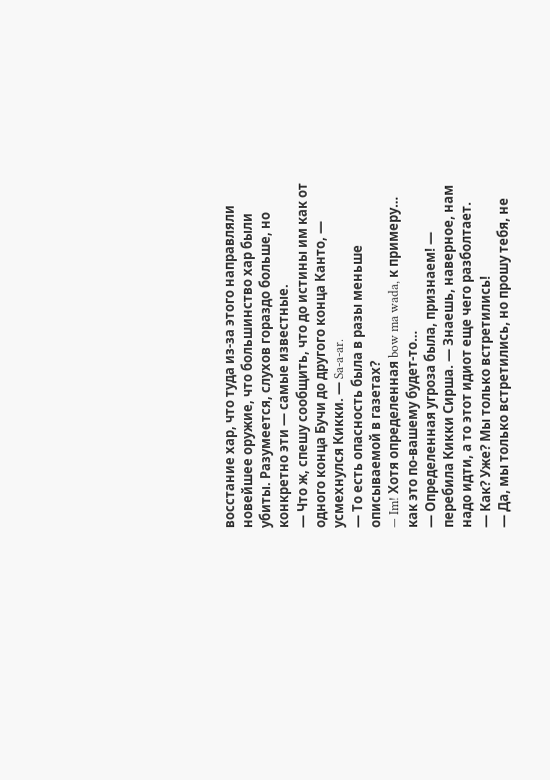восстание хар, что туда из-за этого направляли новейшее оружие, что большинство хар были убиты. Разумеется, слухов гораздо больше, но конкретно эти — самые известные.
— Что ж, спешу сообщить, что до истины им как от одного конца Бучи до другого конца Канто, — усмехнулся Кикки. — Sa-a-ar.
— То есть опасность была в разы меньше описываемой в газетах?
— Im! Хотя определенная bow ma wada, к примеру… как это по-вашему будет-то…
— Определенная угроза была, признаем! — перебила Кикки Сирша. — Знаешь, наверное, нам надо идти, а то этот идиот еще чего разболтает.
— Как? Уже? Мы только встретились!
— Да, мы только встретились, но прошу тебя, не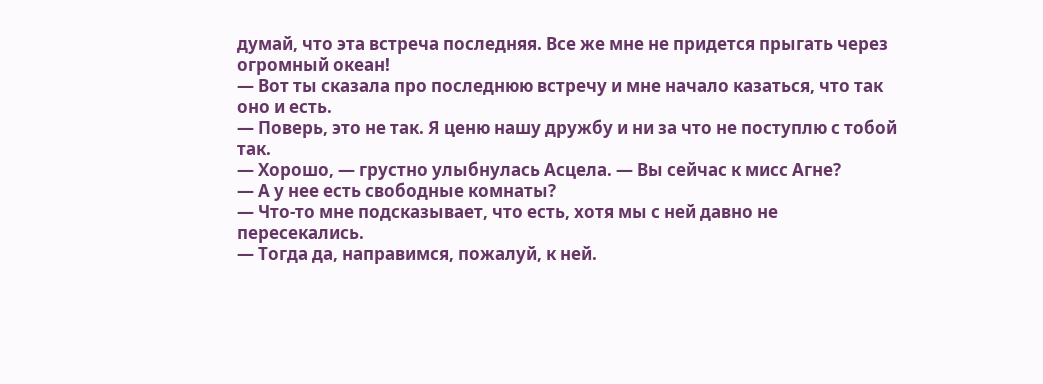думай, что эта встреча последняя. Все же мне не придется прыгать через огромный океан!
— Вот ты сказала про последнюю встречу и мне начало казаться, что так оно и есть.
— Поверь, это не так. Я ценю нашу дружбу и ни за что не поступлю с тобой так.
— Хорошо, — грустно улыбнулась Асцела. — Вы сейчас к мисс Агне?
— А у нее есть свободные комнаты?
— Что-то мне подсказывает, что есть, хотя мы с ней давно не пересекались.
— Тогда да, направимся, пожалуй, к ней.